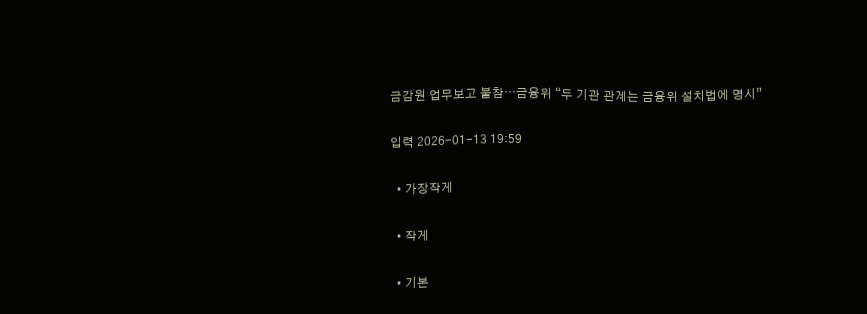금감원 업무보고 불참⋯금융위 “두 기관 관계는 금융위 설치법에 명시”

입력 2026-01-13 19:59

  • 가장작게

  • 작게

  • 기본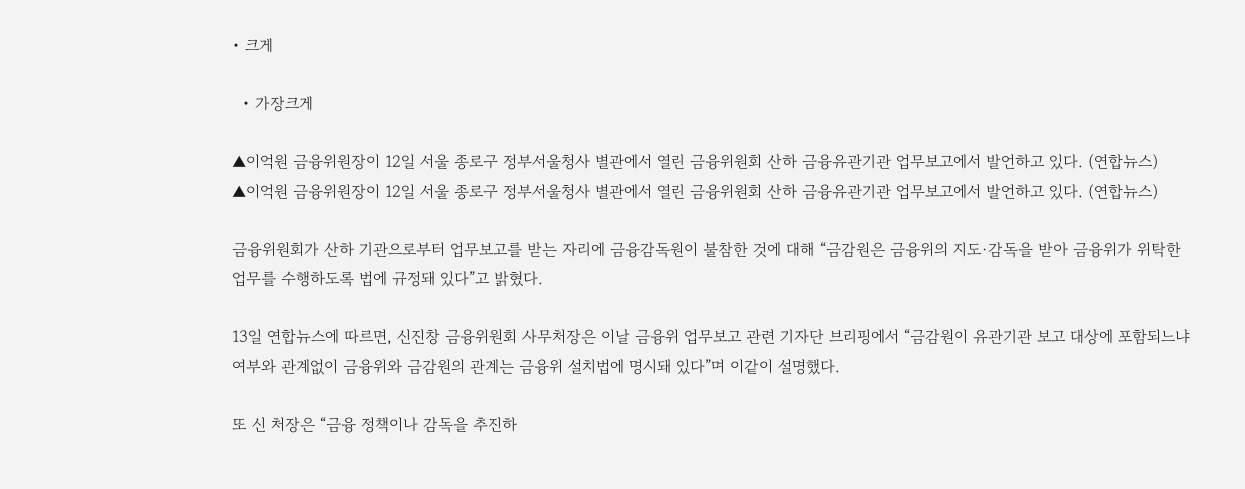• 크게

  • 가장크게

▲이억원 금융위원장이 12일 서울 종로구 정부서울청사 별관에서 열린 금융위원회 산하 금융유관기관 업무보고에서 발언하고 있다. (연합뉴스)
▲이억원 금융위원장이 12일 서울 종로구 정부서울청사 별관에서 열린 금융위원회 산하 금융유관기관 업무보고에서 발언하고 있다. (연합뉴스)

금융위원회가 산하 기관으로부터 업무보고를 받는 자리에 금융감독원이 불참한 것에 대해 “금감원은 금융위의 지도·감독을 받아 금융위가 위탁한 업무를 수행하도록 법에 규정돼 있다”고 밝혔다.

13일 연합뉴스에 따르면, 신진창 금융위원회 사무처장은 이날 금융위 업무보고 관련 기자단 브리핑에서 “금감원이 유관기관 보고 대상에 포함되느냐 여부와 관계없이 금융위와 금감원의 관계는 금융위 설치법에 명시돼 있다”며 이같이 설명했다.

또 신 처장은 “금융 정책이나 감독을 추진하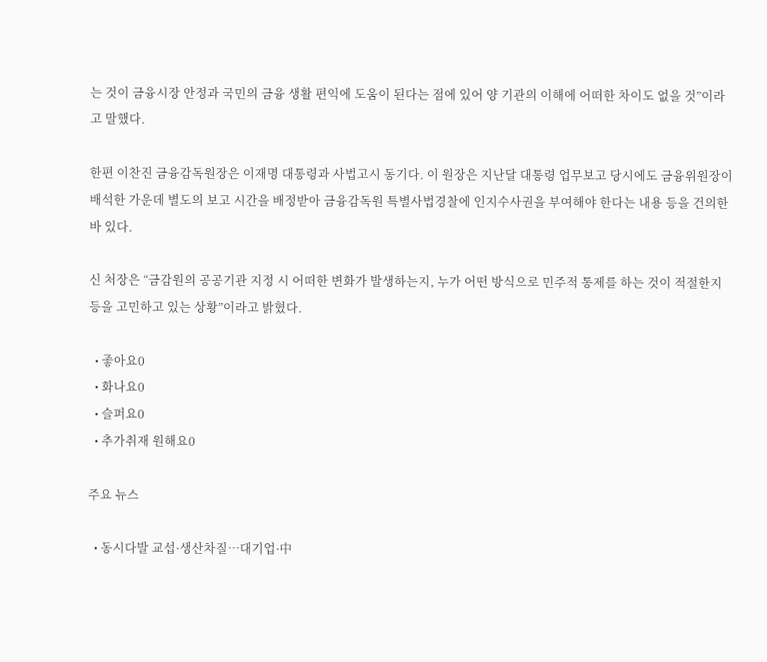는 것이 금융시장 안정과 국민의 금융 생활 편익에 도움이 된다는 점에 있어 양 기관의 이해에 어떠한 차이도 없을 것”이라고 말했다.

한편 이찬진 금융감독원장은 이재명 대통령과 사법고시 동기다. 이 원장은 지난달 대통령 업무보고 당시에도 금융위원장이 배석한 가운데 별도의 보고 시간을 배정받아 금융감독원 특별사법경찰에 인지수사권을 부여해야 한다는 내용 등을 건의한 바 있다.

신 처장은 “금감원의 공공기관 지정 시 어떠한 변화가 발생하는지, 누가 어떤 방식으로 민주적 통제를 하는 것이 적절한지 등을 고민하고 있는 상황”이라고 밝혔다.

  • 좋아요0
  • 화나요0
  • 슬퍼요0
  • 추가취재 원해요0

주요 뉴스

  • 동시다발 교섭·생산차질…대기업·中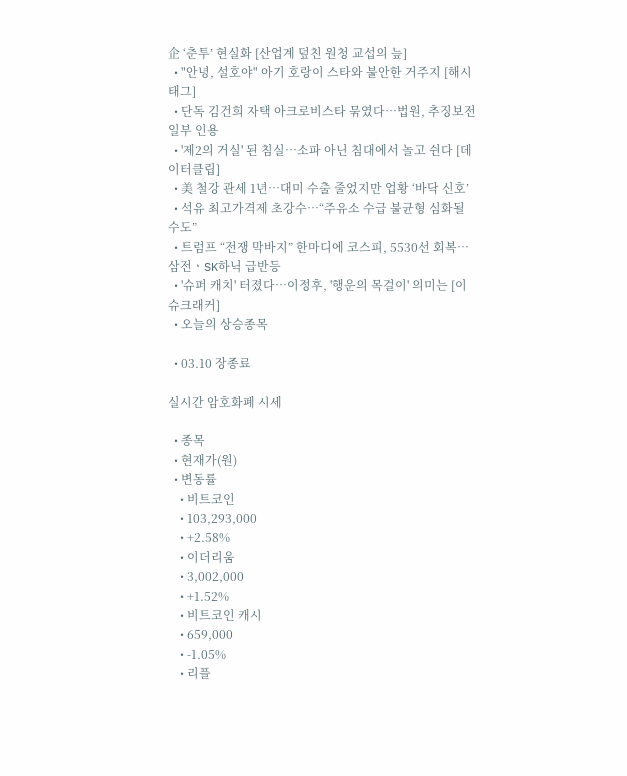企 ‘춘투’ 현실화 [산업계 덮친 원청 교섭의 늪]
  • "안녕, 설호야" 아기 호랑이 스타와 불안한 거주지 [해시태그]
  • 단독 김건희 자택 아크로비스타 묶였다…법원, 추징보전 일부 인용
  • '제2의 거실' 된 침실…소파 아닌 침대에서 놀고 쉰다 [데이터클립]
  • 美 철강 관세 1년…대미 수출 줄었지만 업황 ‘바닥 신호’
  • 석유 최고가격제 초강수…“주유소 수급 불균형 심화될 수도”
  • 트럼프 “전쟁 막바지” 한마디에 코스피, 5530선 회복⋯삼전ㆍSK하닉 급반등
  • '슈퍼 캐치' 터졌다⋯이정후, '행운의 목걸이' 의미는 [이슈크래커]
  • 오늘의 상승종목

  • 03.10 장종료

실시간 암호화폐 시세

  • 종목
  • 현재가(원)
  • 변동률
    • 비트코인
    • 103,293,000
    • +2.58%
    • 이더리움
    • 3,002,000
    • +1.52%
    • 비트코인 캐시
    • 659,000
    • -1.05%
    • 리플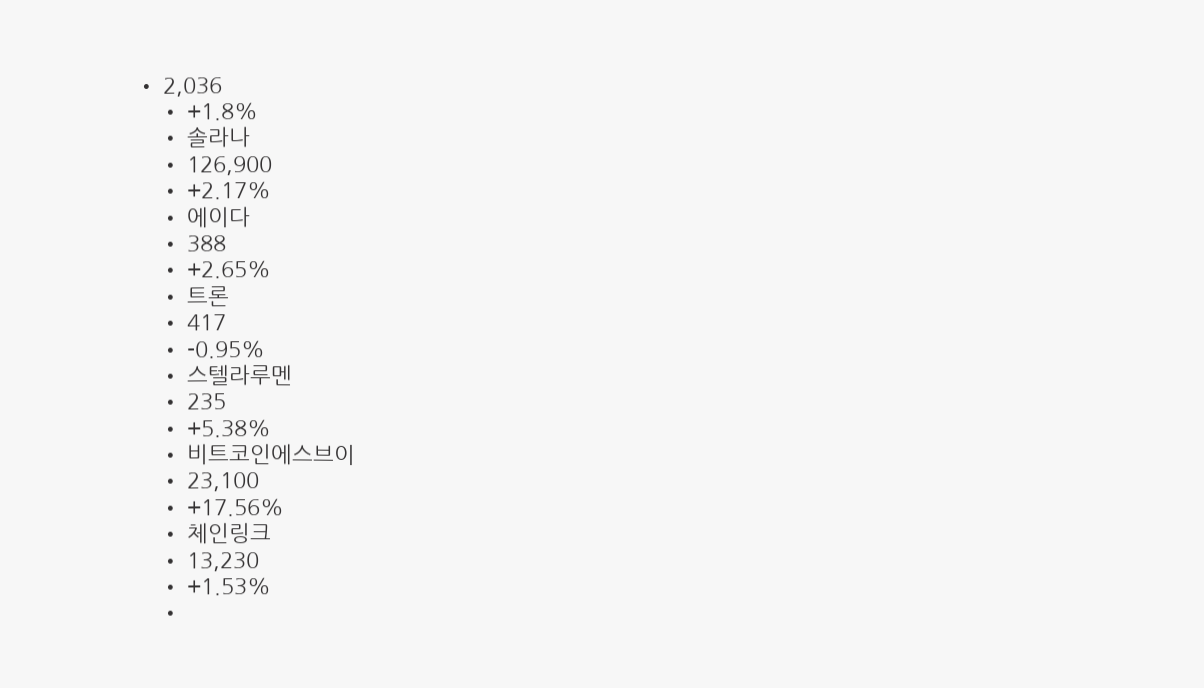• 2,036
    • +1.8%
    • 솔라나
    • 126,900
    • +2.17%
    • 에이다
    • 388
    • +2.65%
    • 트론
    • 417
    • -0.95%
    • 스텔라루멘
    • 235
    • +5.38%
    • 비트코인에스브이
    • 23,100
    • +17.56%
    • 체인링크
    • 13,230
    • +1.53%
    •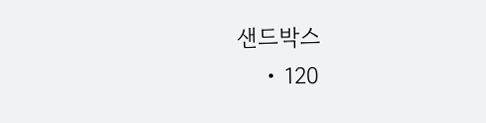샌드박스
    • 120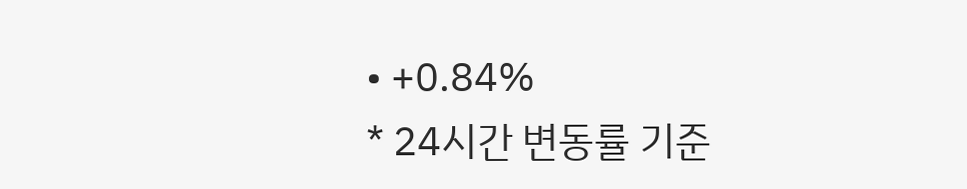• +0.84%
* 24시간 변동률 기준